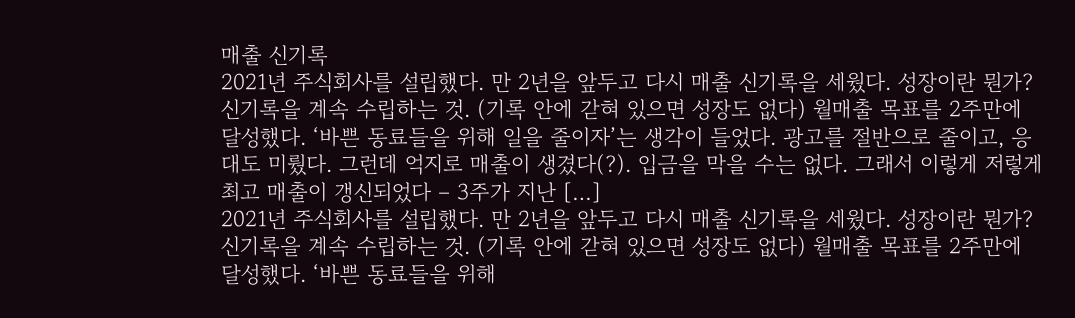매출 신기록
2021년 주식회사를 설립했다. 만 2년을 앞두고 다시 매출 신기록을 세웠다. 성장이란 뭔가? 신기록을 계속 수립하는 것. (기록 안에 갇혀 있으면 성장도 없다) 월매출 목표를 2주만에 달성했다. ‘바쁜 동료들을 위해 일을 줄이자’는 생각이 들었다. 광고를 절반으로 줄이고, 응대도 미뤘다. 그런데 억지로 매출이 생겼다(?). 입금을 막을 수는 없다. 그래서 이렇게 저렇게 최고 매출이 갱신되었다 – 3주가 지난 […]
2021년 주식회사를 설립했다. 만 2년을 앞두고 다시 매출 신기록을 세웠다. 성장이란 뭔가? 신기록을 계속 수립하는 것. (기록 안에 갇혀 있으면 성장도 없다) 월매출 목표를 2주만에 달성했다. ‘바쁜 동료들을 위해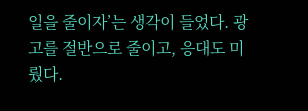일을 줄이자’는 생각이 들었다. 광고를 절반으로 줄이고, 응대도 미뤘다.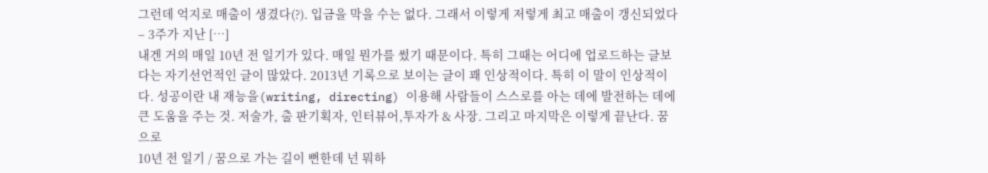그런데 억지로 매출이 생겼다(?). 입금을 막을 수는 없다. 그래서 이렇게 저렇게 최고 매출이 갱신되었다 – 3주가 지난 […]
내겐 거의 매일 10년 전 일기가 있다. 매일 뭔가를 썼기 때문이다. 특히 그때는 어디에 업로드하는 글보다는 자기선언적인 글이 많았다. 2013년 기록으로 보이는 글이 꽤 인상적이다. 특히 이 말이 인상적이다. 성공이란 내 재능을(writing, directing) 이용해 사람들이 스스로를 아는 데에 발전하는 데에 큰 도움을 주는 것. 저술가, 출 판기획자, 인터뷰어,투자가 & 사장. 그리고 마지막은 이렇게 끝난다. 꿈으로
10년 전 일기 / 꿈으로 가는 길이 뻔한데 넌 뭐하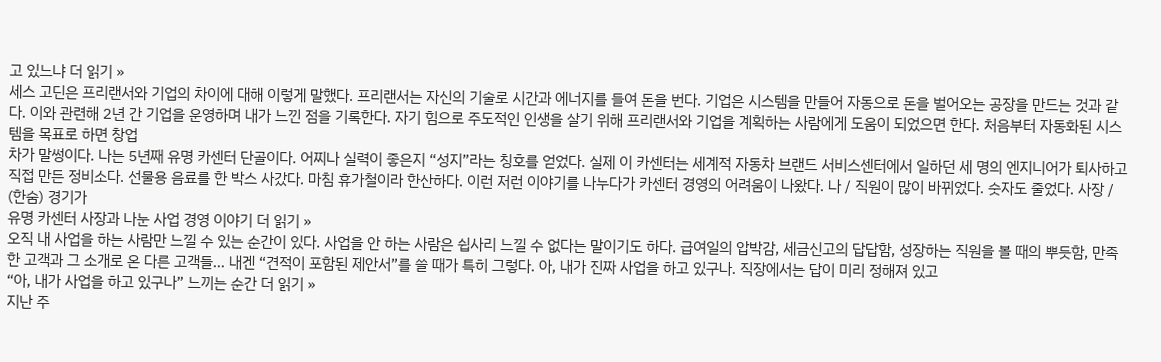고 있느냐 더 읽기 »
세스 고딘은 프리랜서와 기업의 차이에 대해 이렇게 말했다. 프리랜서는 자신의 기술로 시간과 에너지를 들여 돈을 번다. 기업은 시스템을 만들어 자동으로 돈을 벌어오는 공장을 만드는 것과 같다. 이와 관련해 2년 간 기업을 운영하며 내가 느낀 점을 기록한다. 자기 힘으로 주도적인 인생을 살기 위해 프리랜서와 기업을 계획하는 사람에게 도움이 되었으면 한다. 처음부터 자동화된 시스템을 목표로 하면 창업
차가 말썽이다. 나는 5년째 유명 카센터 단골이다. 어찌나 실력이 좋은지 “성지”라는 칭호를 얻었다. 실제 이 카센터는 세계적 자동차 브랜드 서비스센터에서 일하던 세 명의 엔지니어가 퇴사하고 직접 만든 정비소다. 선물용 음료를 한 박스 사갔다. 마침 휴가철이라 한산하다. 이런 저런 이야기를 나누다가 카센터 경영의 어려움이 나왔다. 나 / 직원이 많이 바뀌었다. 숫자도 줄었다. 사장 / (한숨) 경기가
유명 카센터 사장과 나눈 사업 경영 이야기 더 읽기 »
오직 내 사업을 하는 사람만 느낄 수 있는 순간이 있다. 사업을 안 하는 사람은 쉽사리 느낄 수 없다는 말이기도 하다. 급여일의 압박감, 세금신고의 답답함, 성장하는 직원을 볼 때의 뿌듯함, 만족한 고객과 그 소개로 온 다른 고객들… 내겐 “견적이 포함된 제안서”를 쓸 때가 특히 그렇다. 아, 내가 진짜 사업을 하고 있구나. 직장에서는 답이 미리 정해져 있고
“아, 내가 사업을 하고 있구나” 느끼는 순간 더 읽기 »
지난 주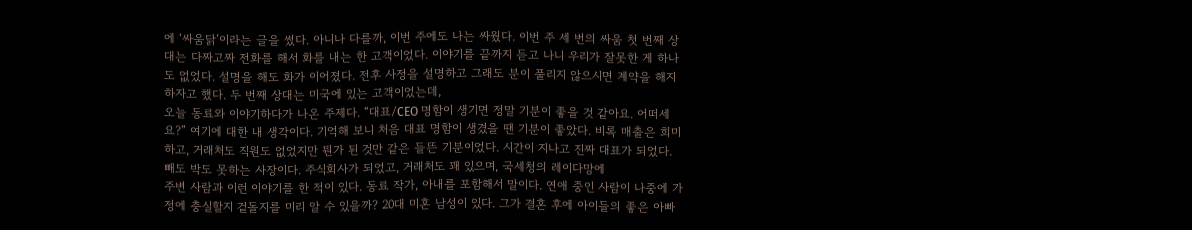에 ‘싸움닭’이라는 글을 썼다. 아니나 다를까, 이번 주에도 나는 싸웠다. 이번 주 세 번의 싸움 첫 번째 상대는 다짜고짜 전화를 해서 화를 내는 한 고객이었다. 이야기를 끝까지 듣고 나니 우리가 잘못한 게 하나도 없었다. 설명을 해도 화가 이어졌다. 전후 사정을 설명하고 그래도 분이 풀리지 않으시면 계약을 해지하자고 했다. 두 번째 상대는 미국에 있는 고객이었는데,
오늘 동료와 이야기하다가 나온 주제다. “대표/CEO 명함이 생기면 정말 기분이 좋을 것 같아요. 어떠세요?” 여기에 대한 내 생각이다. 기억해 보니 처음 대표 명함이 생겼을 땐 기분이 좋았다. 비록 매출은 희미하고, 거래처도 직원도 없었지만 뭔가 된 것만 같은 들뜬 기분이었다. 시간이 지나고 진짜 대표가 되었다. 빼도 박도 못하는 사장이다. 주식회사가 되었고, 거래처도 꽤 있으며, 국세청의 레이다망에
주변 사람과 이런 이야기를 한 적이 있다. 동료 작가, 아내를 포함해서 말이다. 연애 중인 사람이 나중에 가정에 충실할지 겉돌지를 미리 알 수 있을까? 20대 미혼 남성이 있다. 그가 결혼 후에 아이들의 좋은 아빠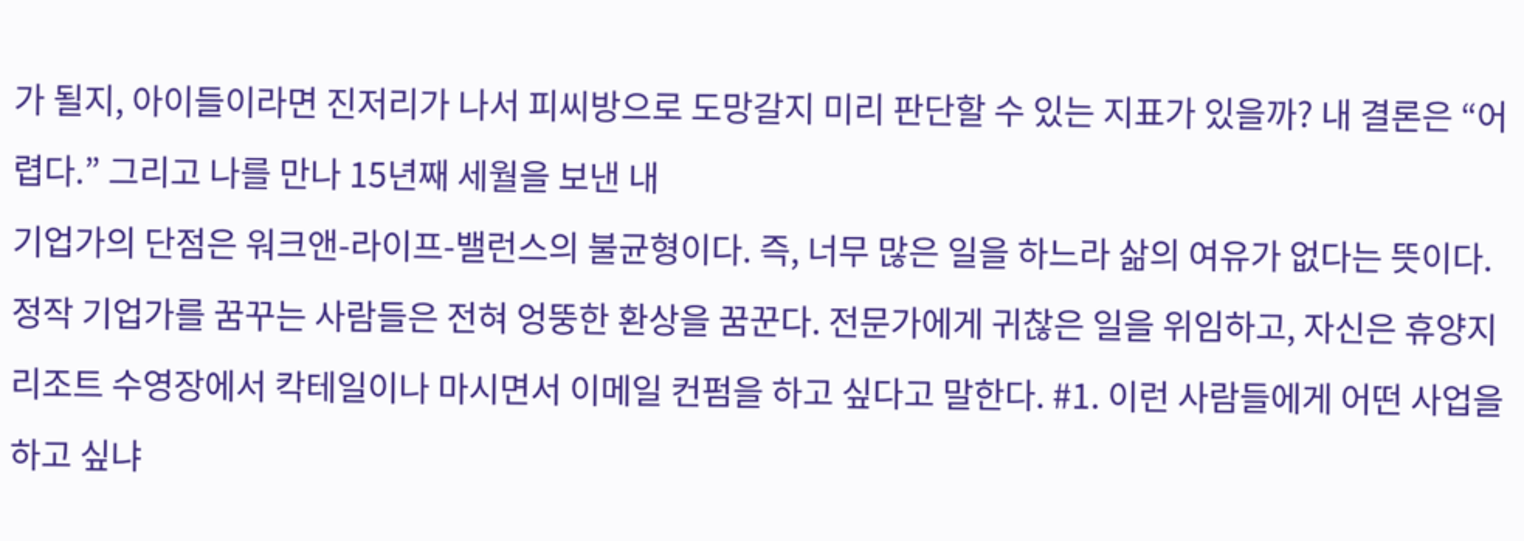가 될지, 아이들이라면 진저리가 나서 피씨방으로 도망갈지 미리 판단할 수 있는 지표가 있을까? 내 결론은 “어렵다.” 그리고 나를 만나 15년째 세월을 보낸 내
기업가의 단점은 워크앤-라이프-밸런스의 불균형이다. 즉, 너무 많은 일을 하느라 삶의 여유가 없다는 뜻이다. 정작 기업가를 꿈꾸는 사람들은 전혀 엉뚱한 환상을 꿈꾼다. 전문가에게 귀찮은 일을 위임하고, 자신은 휴양지 리조트 수영장에서 칵테일이나 마시면서 이메일 컨펌을 하고 싶다고 말한다. #1. 이런 사람들에게 어떤 사업을 하고 싶냐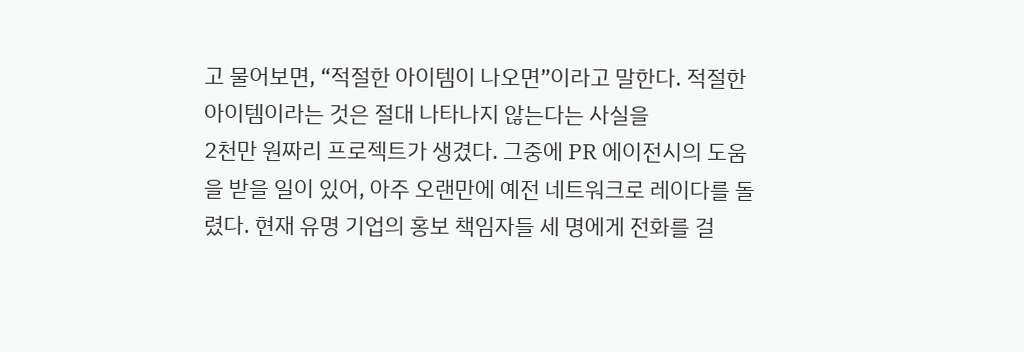고 물어보면, “적절한 아이템이 나오면”이라고 말한다. 적절한 아이템이라는 것은 절대 나타나지 않는다는 사실을
2천만 원짜리 프로젝트가 생겼다. 그중에 PR 에이전시의 도움을 받을 일이 있어, 아주 오랜만에 예전 네트워크로 레이다를 돌렸다. 현재 유명 기업의 홍보 책임자들 세 명에게 전화를 걸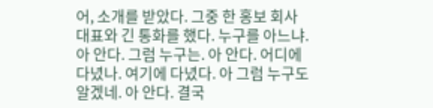어, 소개를 받았다. 그중 한 홍보 회사 대표와 긴 통화를 했다. 누구를 아느냐. 아 안다. 그럼 누구는. 아 안다. 어디에 다녔나. 여기에 다녔다. 아 그럼 누구도 알겠네. 아 안다. 결국